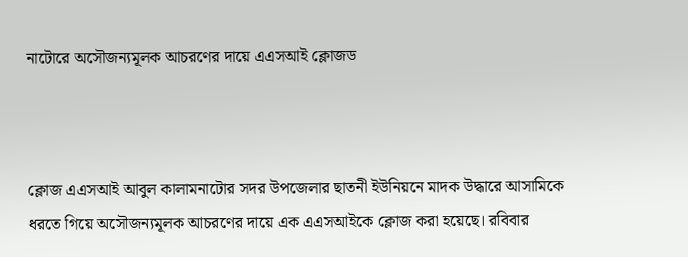নাটোরে অসৌজন্যমূলক আচরণের দায়ে এএসআই ক্লোজড



ক্লোজ এএসআই আবুল কালামনাটোর সদর উপজেলার ছাতনী ইউনিয়নে মাদক উদ্ধারে আসামিকে ধরতে গিয়ে অসৌজন্যমূলক আচরণের দায়ে এক এএসআইকে ক্লোজ করা হয়েছে। রবিবার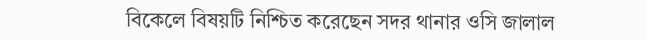বিকেলে বিষয়টি নিশ্চিত করেছেন সদর থানার ওসি জালাল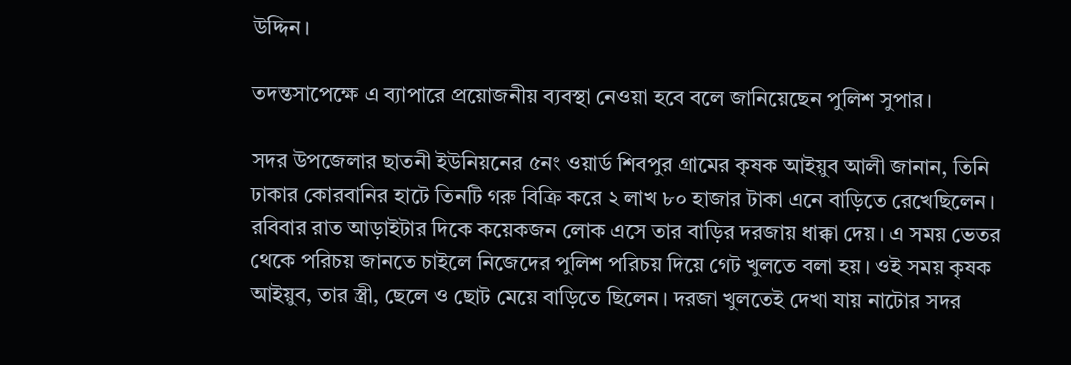উদ্দিন।

তদন্তসাপেক্ষে এ ব্যাপারে প্রয়োজনীয় ব্যবস্থা নেওয়া হবে বলে জানিয়েছেন পুলিশ সুপার।

সদর উপজেলার ছাতনী ইউনিয়নের ৫নং ওয়ার্ড শিবপুর গ্রামের কৃষক আইয়ুব আলী জানান, তিনি ঢাকার কোরবানির হাটে তিনটি গরু বিক্রি করে ২ লাখ ৮০ হাজার টাকা এনে বাড়িতে রেখেছিলেন। রবিবার রাত আড়াইটার দিকে কয়েকজন লোক এসে তার বাড়ির দরজায় ধাক্কা দেয়। এ সময় ভেতর থেকে পরিচয় জানতে চাইলে নিজেদের পুলিশ পরিচয় দিয়ে গেট খুলতে বলা হয়। ওই সময় কৃষক আইয়ুব, তার স্ত্রী, ছেলে ও ছোট মেয়ে বাড়িতে ছিলেন। দরজা খুলতেই দেখা যায় নাটোর সদর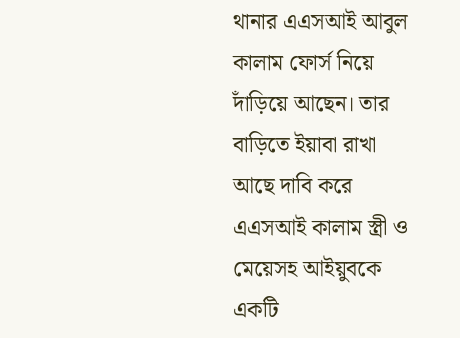থানার এএসআই আবুল কালাম ফোর্স নিয়ে দাঁড়িয়ে আছেন। তার বাড়িতে ইয়াবা রাখা আছে দাবি করে এএসআই কালাম স্ত্রী ও মেয়েসহ আইয়ুবকে একটি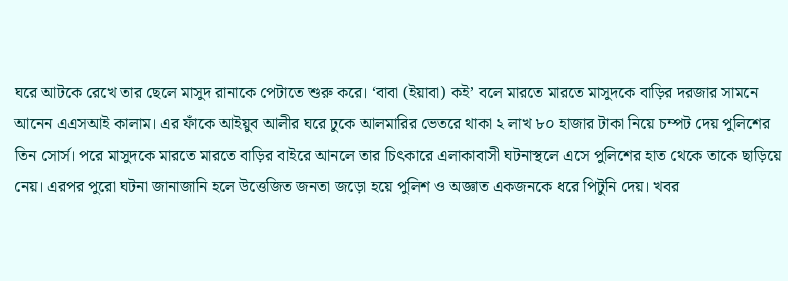ঘরে আটকে রেখে তার ছেলে মাসুদ রানাকে পেটাতে শুরু করে। ‘বাবা (ইয়াবা) কই’ বলে মারতে মারতে মাসুদকে বাড়ির দরজার সামনে আনেন এএসআই কালাম। এর ফাঁকে আইয়ুব আলীর ঘরে ঢুকে আলমারির ভেতরে থাকা ২ লাখ ৮০ হাজার টাকা নিয়ে চম্পট দেয় পুলিশের তিন সোর্স। পরে মাসুদকে মারতে মারতে বাড়ির বাইরে আনলে তার চিৎকারে এলাকাবাসী ঘটনাস্থলে এসে পুলিশের হাত থেকে তাকে ছাড়িয়ে নেয়। এরপর পুরো ঘটনা জানাজানি হলে উত্তেজিত জনতা জড়ো হয়ে পুলিশ ও অজ্ঞাত একজনকে ধরে পিটুনি দেয়। খবর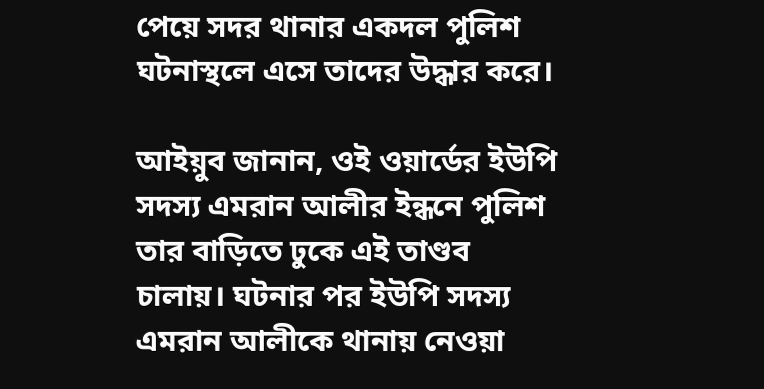পেয়ে সদর থানার একদল পুলিশ ঘটনাস্থলে এসে তাদের উদ্ধার করে।

আইয়ুব জানান, ওই ওয়ার্ডের ইউপি সদস্য এমরান আলীর ইন্ধনে পুলিশ তার বাড়িতে ঢুকে এই তাণ্ডব চালায়। ঘটনার পর ইউপি সদস্য এমরান আলীকে থানায় নেওয়া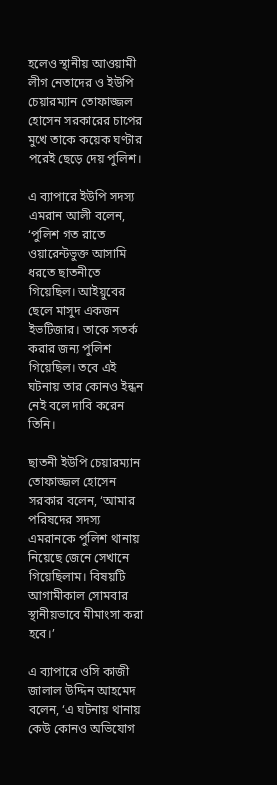হলেও স্থানীয় আওয়ামী লীগ নেতাদের ও ইউপি চেয়ারম্যান তোফাজ্জল হোসেন সরকারের চাপের মুখে তাকে কয়েক ঘণ্টার পরেই ছেড়ে দেয় পুলিশ।

এ ব্যাপারে ইউপি সদস্য এমরান আলী বলেন, ‘পুলিশ গত রাতে ওয়ারেন্টভুক্ত আসামি ধরতে ছাতনীতে গিয়েছিল। আইয়ুবের ছেলে মাসুদ একজন ইভটিজার। তাকে সতর্ক করার জন্য পুলিশ গিয়েছিল। তবে এই ঘটনায় তার কোনও ইন্ধন নেই বলে দাবি করেন তিনি।

ছাতনী ইউপি চেয়ারম্যান তোফাজ্জল হোসেন সরকার বলেন, ‘আমার পরিষদের সদস্য এমরানকে পুলিশ থানায় নিয়েছে জেনে সেখানে গিয়েছিলাম। বিষয়টি আগামীকাল সোমবার স্থানীয়ভাবে মীমাংসা করা হবে।’

এ ব্যাপারে ওসি কাজী জালাল উদ্দিন আহমেদ বলেন, ‘এ ঘটনায় থানায় কেউ কোনও অভিযোগ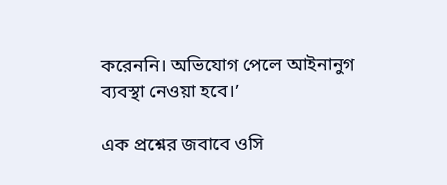করেননি। অভিযোগ পেলে আইনানুগ ব্যবস্থা নেওয়া হবে।’

এক প্রশ্নের জবাবে ওসি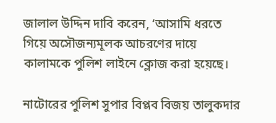জালাল উদ্দিন দাবি করেন, ‘আসামি ধরতে গিয়ে অসৌজন্যমূলক আচরণের দায়ে কালামকে পুলিশ লাইনে ক্লোজ করা হয়েছে।

নাটোরের পুলিশ সুপার বিপ্লব বিজয় তালুকদার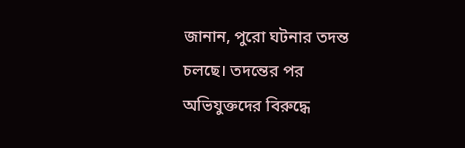জানান, পুরো ঘটনার তদন্ত চলছে। তদন্তের পর অভিযুক্তদের বিরুদ্ধে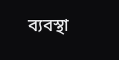ব্যবস্থা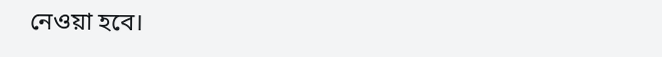নেওয়া হবে।